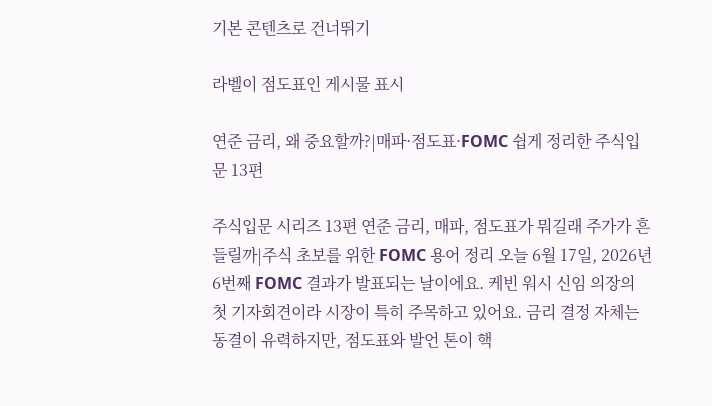기본 콘텐츠로 건너뛰기

라벨이 점도표인 게시물 표시

연준 금리, 왜 중요할까?|매파·점도표·FOMC 쉽게 정리한 주식입문 13편

주식입문 시리즈 13편 연준 금리, 매파, 점도표가 뭐길래 주가가 흔들릴까|주식 초보를 위한 FOMC 용어 정리 오늘 6월 17일, 2026년 6번째 FOMC 결과가 발표되는 날이에요. 케빈 워시 신임 의장의 첫 기자회견이라 시장이 특히 주목하고 있어요. 금리 결정 자체는 동결이 유력하지만, 점도표와 발언 톤이 핵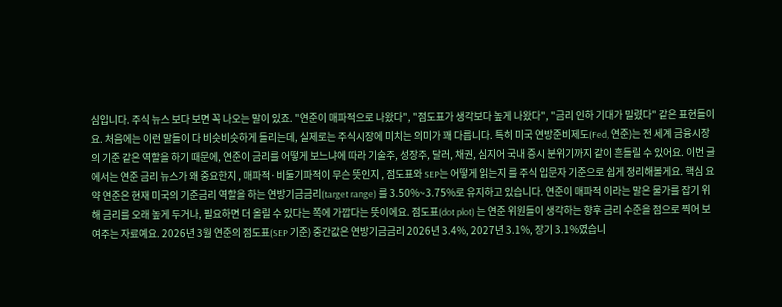심입니다. 주식 뉴스 보다 보면 꼭 나오는 말이 있죠. "연준이 매파적으로 나왔다", "점도표가 생각보다 높게 나왔다", "금리 인하 기대가 밀렸다" 같은 표현들이요. 처음에는 이런 말들이 다 비슷비슷하게 들리는데, 실제로는 주식시장에 미치는 의미가 꽤 다릅니다. 특히 미국 연방준비제도(Fed, 연준)는 전 세계 금융시장의 기준 같은 역할을 하기 때문에, 연준이 금리를 어떻게 보느냐에 따라 기술주, 성장주, 달러, 채권, 심지어 국내 증시 분위기까지 같이 흔들릴 수 있어요. 이번 글에서는 연준 금리 뉴스가 왜 중요한지 , 매파적·비둘기파적이 무슨 뜻인지 , 점도표와 SEP는 어떻게 읽는지 를 주식 입문자 기준으로 쉽게 정리해볼게요. 핵심 요약 연준은 현재 미국의 기준금리 역할을 하는 연방기금금리(target range) 를 3.50%~3.75%로 유지하고 있습니다. 연준이 매파적 이라는 말은 물가를 잡기 위해 금리를 오래 높게 두거나, 필요하면 더 올릴 수 있다는 쪽에 가깝다는 뜻이에요. 점도표(dot plot) 는 연준 위원들이 생각하는 향후 금리 수준을 점으로 찍어 보여주는 자료예요. 2026년 3월 연준의 점도표(SEP 기준) 중간값은 연방기금금리 2026년 3.4%, 2027년 3.1%, 장기 3.1%였습니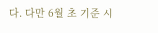다. 다만 6월 초 기준 시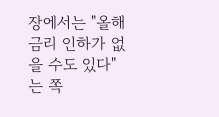장에서는 "올해 금리 인하가 없을 수도 있다"는 쪽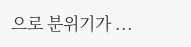으로 분위기가 ...